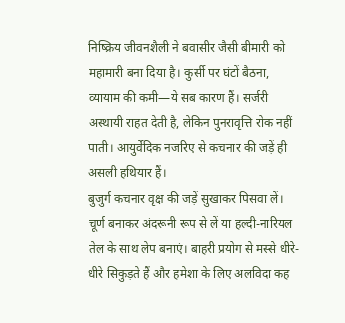निष्क्रिय जीवनशैली ने बवासीर जैसी बीमारी को महामारी बना दिया है। कुर्सी पर घंटों बैठना, व्यायाम की कमी—ये सब कारण हैं। सर्जरी अस्थायी राहत देती है, लेकिन पुनरावृत्ति रोक नहीं पाती। आयुर्वेदिक नजरिए से कचनार की जड़ें ही असली हथियार हैं।
बुजुर्ग कचनार वृक्ष की जड़ें सुखाकर पिसवा लें। चूर्ण बनाकर अंदरूनी रूप से लें या हल्दी-नारियल तेल के साथ लेप बनाएं। बाहरी प्रयोग से मस्से धीरे-धीरे सिकुड़ते हैं और हमेशा के लिए अलविदा कह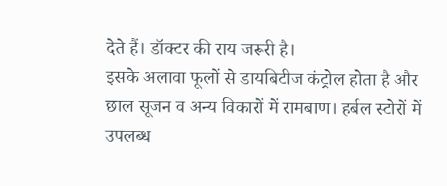देते हैं। डॉक्टर की राय जरूरी है।
इसके अलावा फूलों से डायबिटीज कंट्रोल होता है और छाल सूजन व अन्य विकारों में रामबाण। हर्बल स्टोरों में उपलब्ध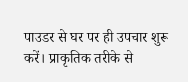पाउडर से घर पर ही उपचार शुरू करें। प्राकृतिक तरीके से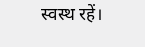स्वस्थ रहें।